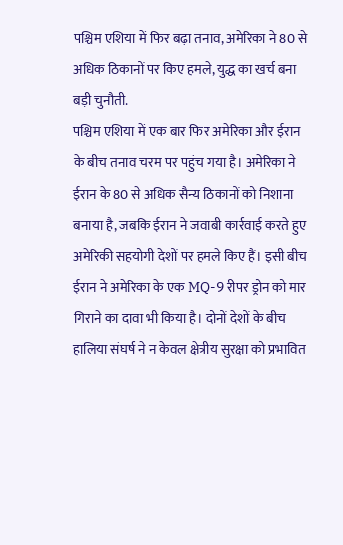पश्चिम एशिया में फिर बढ़ा तनाव, अमेरिका ने 80 से अधिक ठिकानों पर किए हमले, युद्ध का खर्च बना बड़ी चुनौती.
पश्चिम एशिया में एक बार फिर अमेरिका और ईरान के बीच तनाव चरम पर पहुंच गया है। अमेरिका ने ईरान के 80 से अधिक सैन्य ठिकानों को निशाना बनाया है, जबकि ईरान ने जवाबी कार्रवाई करते हुए अमेरिकी सहयोगी देशों पर हमले किए हैं। इसी बीच ईरान ने अमेरिका के एक MQ-9 रीपर ड्रोन को मार गिराने का दावा भी किया है। दोनों देशों के बीच हालिया संघर्ष ने न केवल क्षेत्रीय सुरक्षा को प्रभावित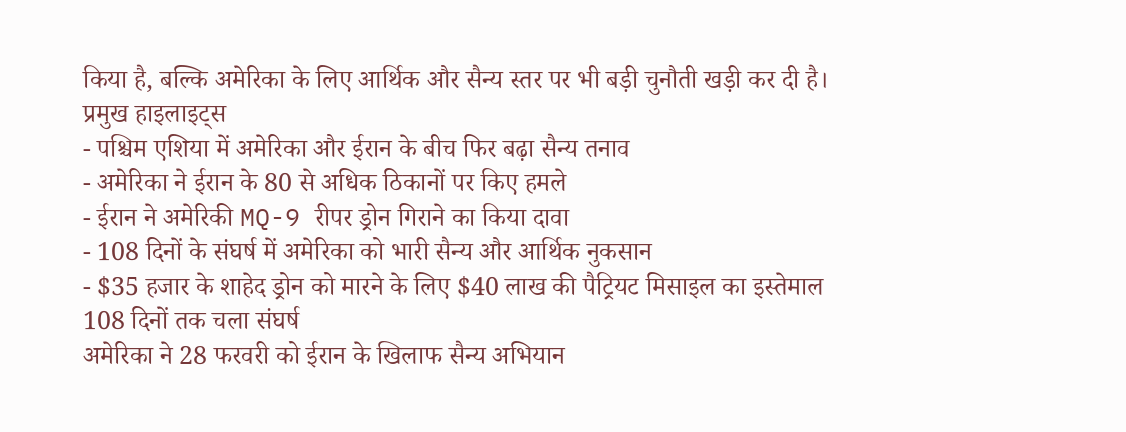किया है, बल्कि अमेरिका के लिए आर्थिक और सैन्य स्तर पर भी बड़ी चुनौती खड़ी कर दी है।
प्रमुख हाइलाइट्स
- पश्चिम एशिया में अमेरिका और ईरान के बीच फिर बढ़ा सैन्य तनाव
- अमेरिका ने ईरान के 80 से अधिक ठिकानों पर किए हमले
- ईरान ने अमेरिकी MQ-9 रीपर ड्रोन गिराने का किया दावा
- 108 दिनों के संघर्ष में अमेरिका को भारी सैन्य और आर्थिक नुकसान
- $35 हजार के शाहेद ड्रोन को मारने के लिए $40 लाख की पैट्रियट मिसाइल का इस्तेमाल
108 दिनों तक चला संघर्ष
अमेरिका ने 28 फरवरी को ईरान के खिलाफ सैन्य अभियान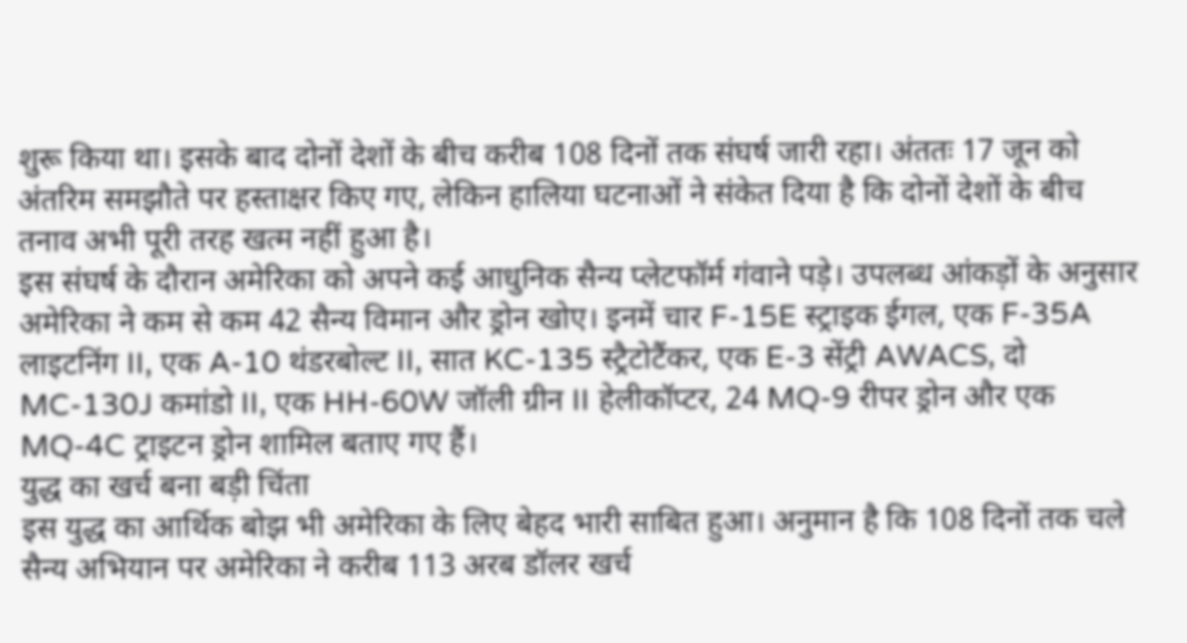शुरू किया था। इसके बाद दोनों देशों के बीच करीब 108 दिनों तक संघर्ष जारी रहा। अंततः 17 जून को अंतरिम समझौते पर हस्ताक्षर किए गए, लेकिन हालिया घटनाओं ने संकेत दिया है कि दोनों देशों के बीच तनाव अभी पूरी तरह खत्म नहीं हुआ है।
इस संघर्ष के दौरान अमेरिका को अपने कई आधुनिक सैन्य प्लेटफॉर्म गंवाने पड़े। उपलब्ध आंकड़ों के अनुसार अमेरिका ने कम से कम 42 सैन्य विमान और ड्रोन खोए। इनमें चार F-15E स्ट्राइक ईगल, एक F-35A लाइटनिंग II, एक A-10 थंडरबोल्ट II, सात KC-135 स्ट्रैटोटैंकर, एक E-3 सेंट्री AWACS, दो MC-130J कमांडो II, एक HH-60W जॉली ग्रीन II हेलीकॉप्टर, 24 MQ-9 रीपर ड्रोन और एक MQ-4C ट्राइटन ड्रोन शामिल बताए गए हैं।
युद्ध का खर्च बना बड़ी चिंता
इस युद्ध का आर्थिक बोझ भी अमेरिका के लिए बेहद भारी साबित हुआ। अनुमान है कि 108 दिनों तक चले सैन्य अभियान पर अमेरिका ने करीब 113 अरब डॉलर खर्च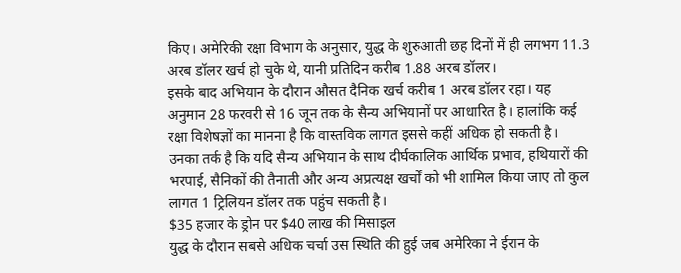किए। अमेरिकी रक्षा विभाग के अनुसार, युद्ध के शुरुआती छह दिनों में ही लगभग 11.3 अरब डॉलर खर्च हो चुके थे, यानी प्रतिदिन करीब 1.88 अरब डॉलर।
इसके बाद अभियान के दौरान औसत दैनिक खर्च करीब 1 अरब डॉलर रहा। यह अनुमान 28 फरवरी से 16 जून तक के सैन्य अभियानों पर आधारित है। हालांकि कई रक्षा विशेषज्ञों का मानना है कि वास्तविक लागत इससे कहीं अधिक हो सकती है। उनका तर्क है कि यदि सैन्य अभियान के साथ दीर्घकालिक आर्थिक प्रभाव, हथियारों की भरपाई, सैनिकों की तैनाती और अन्य अप्रत्यक्ष खर्चों को भी शामिल किया जाए तो कुल लागत 1 ट्रिलियन डॉलर तक पहुंच सकती है।
$35 हजार के ड्रोन पर $40 लाख की मिसाइल
युद्ध के दौरान सबसे अधिक चर्चा उस स्थिति की हुई जब अमेरिका ने ईरान के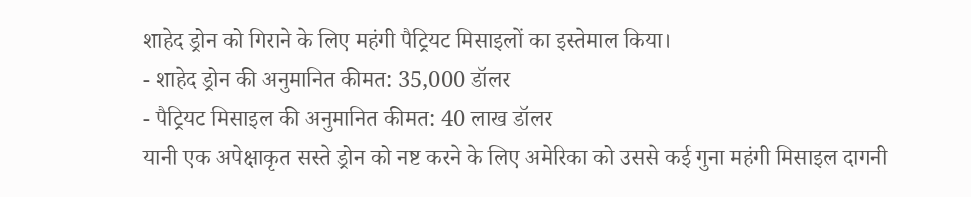शाहेद ड्रोन को गिराने के लिए महंगी पैट्रियट मिसाइलों का इस्तेमाल किया।
- शाहेद ड्रोन की अनुमानित कीमत: 35,000 डॉलर
- पैट्रियट मिसाइल की अनुमानित कीमत: 40 लाख डॉलर
यानी एक अपेक्षाकृत सस्ते ड्रोन को नष्ट करने के लिए अमेरिका को उससे कई गुना महंगी मिसाइल दागनी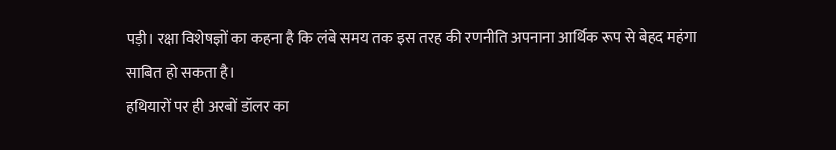पड़ी। रक्षा विशेषज्ञों का कहना है कि लंबे समय तक इस तरह की रणनीति अपनाना आर्थिक रूप से बेहद महंगा साबित हो सकता है।
हथियारों पर ही अरबों डॉलर का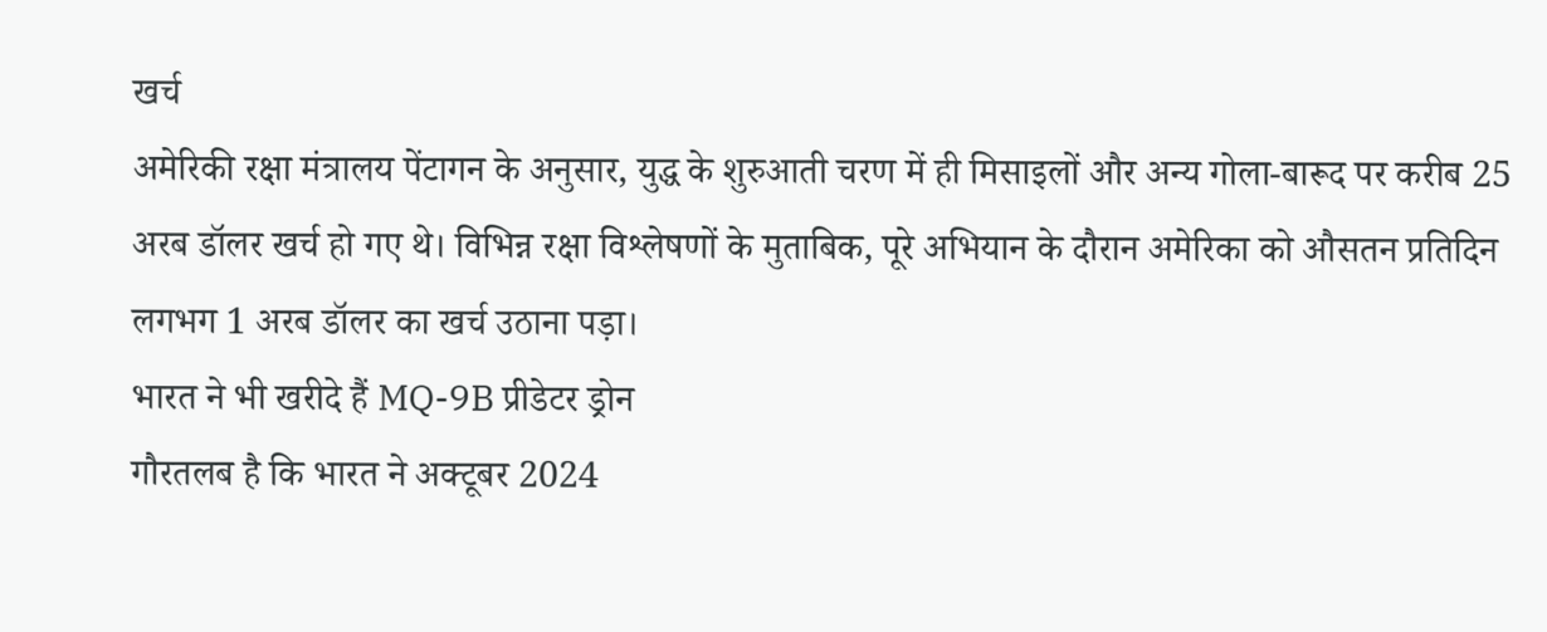खर्च
अमेरिकी रक्षा मंत्रालय पेंटागन के अनुसार, युद्ध के शुरुआती चरण में ही मिसाइलों और अन्य गोला-बारूद पर करीब 25 अरब डॉलर खर्च हो गए थे। विभिन्न रक्षा विश्लेषणों के मुताबिक, पूरे अभियान के दौरान अमेरिका को औसतन प्रतिदिन लगभग 1 अरब डॉलर का खर्च उठाना पड़ा।
भारत ने भी खरीदे हैं MQ-9B प्रीडेटर ड्रोन
गौरतलब है कि भारत ने अक्टूबर 2024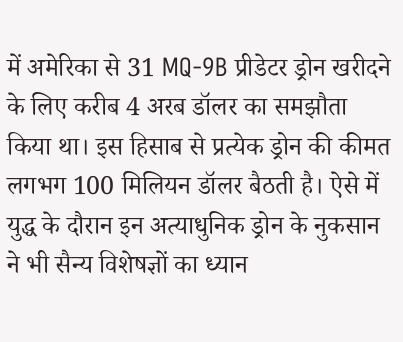में अमेरिका से 31 MQ-9B प्रीडेटर ड्रोन खरीदने के लिए करीब 4 अरब डॉलर का समझौता किया था। इस हिसाब से प्रत्येक ड्रोन की कीमत लगभग 100 मिलियन डॉलर बैठती है। ऐसे में युद्ध के दौरान इन अत्याधुनिक ड्रोन के नुकसान ने भी सैन्य विशेषज्ञों का ध्यान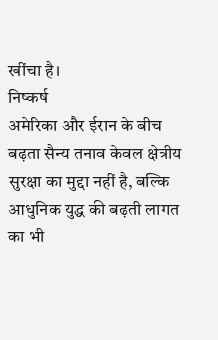खींचा है।
निष्कर्ष
अमेरिका और ईरान के बीच बढ़ता सैन्य तनाव केवल क्षेत्रीय सुरक्षा का मुद्दा नहीं है, बल्कि आधुनिक युद्ध की बढ़ती लागत का भी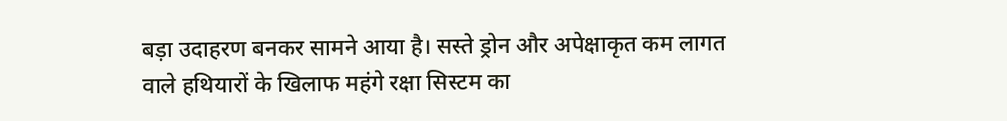बड़ा उदाहरण बनकर सामने आया है। सस्ते ड्रोन और अपेक्षाकृत कम लागत वाले हथियारों के खिलाफ महंगे रक्षा सिस्टम का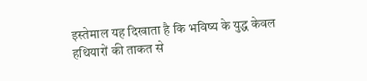इस्तेमाल यह दिखाता है कि भविष्य के युद्ध केवल हथियारों की ताकत से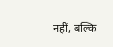नहीं, बल्कि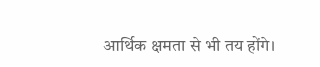आर्थिक क्षमता से भी तय होंगे।